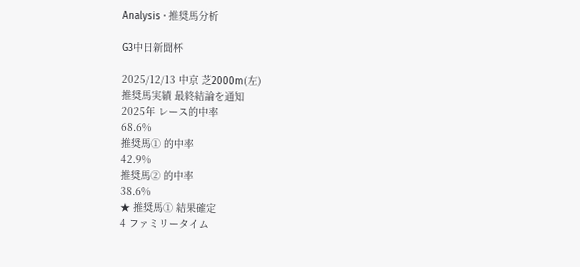Analysis · 推奨馬分析

G3中日新聞杯

2025/12/13 中京 芝2000m(左)
推奨馬実績 最終結論を通知
2025年 レース的中率
68.6%
推奨馬① 的中率
42.9%
推奨馬② 的中率
38.6%
★ 推奨馬① 結果確定
4 ファミリータイム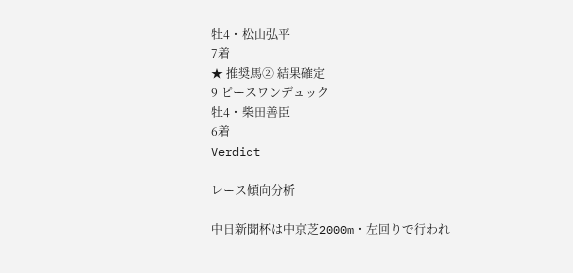牡4・松山弘平
7着
★ 推奨馬② 結果確定
9 ピースワンデュック
牡4・柴田善臣
6着
Verdict

レース傾向分析

中日新聞杯は中京芝2000m・左回りで行われ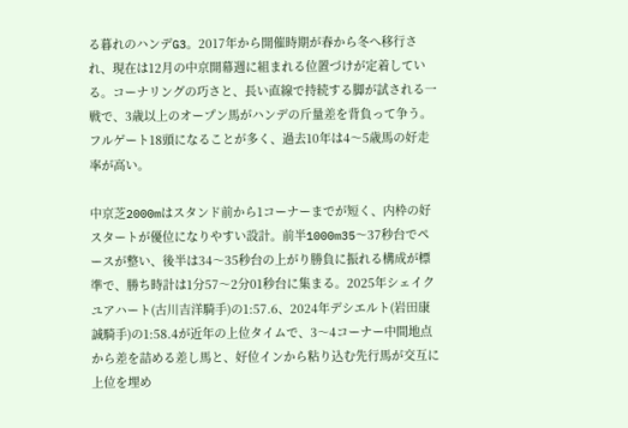る暮れのハンデG3。2017年から開催時期が春から冬へ移行され、現在は12月の中京開幕週に組まれる位置づけが定着している。コーナリングの巧さと、長い直線で持続する脚が試される一戦で、3歳以上のオープン馬がハンデの斤量差を背負って争う。フルゲート18頭になることが多く、過去10年は4〜5歳馬の好走率が高い。

中京芝2000mはスタンド前から1コーナーまでが短く、内枠の好スタートが優位になりやすい設計。前半1000m35〜37秒台でペースが整い、後半は34〜35秒台の上がり勝負に振れる構成が標準で、勝ち時計は1分57〜2分01秒台に集まる。2025年シェイクユアハート(古川吉洋騎手)の1:57.6、2024年デシエルト(岩田康誠騎手)の1:58.4が近年の上位タイムで、3〜4コーナー中間地点から差を詰める差し馬と、好位インから粘り込む先行馬が交互に上位を埋め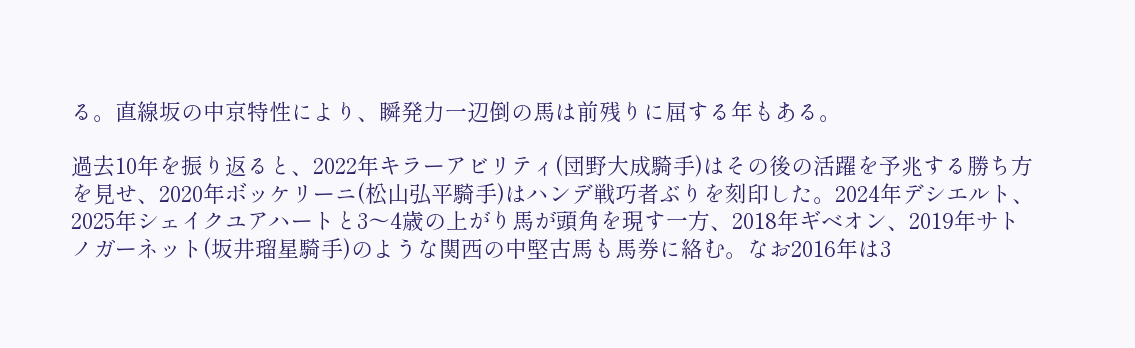る。直線坂の中京特性により、瞬発力一辺倒の馬は前残りに屈する年もある。

過去10年を振り返ると、2022年キラーアビリティ(団野大成騎手)はその後の活躍を予兆する勝ち方を見せ、2020年ボッケリーニ(松山弘平騎手)はハンデ戦巧者ぶりを刻印した。2024年デシエルト、2025年シェイクユアハートと3〜4歳の上がり馬が頭角を現す一方、2018年ギベオン、2019年サトノガーネット(坂井瑠星騎手)のような関西の中堅古馬も馬券に絡む。なお2016年は3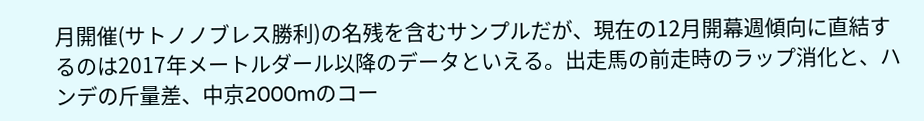月開催(サトノノブレス勝利)の名残を含むサンプルだが、現在の12月開幕週傾向に直結するのは2017年メートルダール以降のデータといえる。出走馬の前走時のラップ消化と、ハンデの斤量差、中京2000mのコー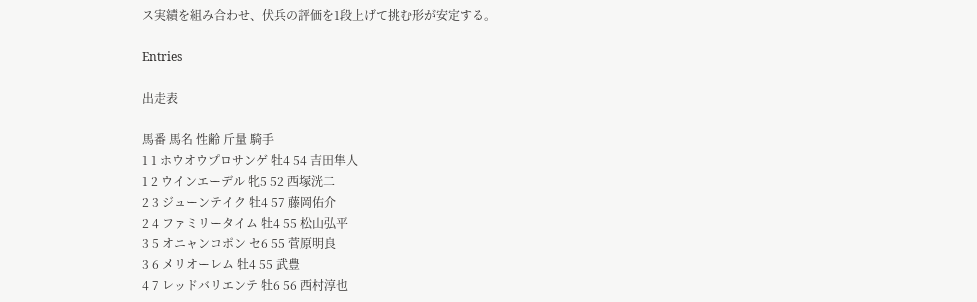ス実績を組み合わせ、伏兵の評価を1段上げて挑む形が安定する。

Entries

出走表

馬番 馬名 性齢 斤量 騎手
1 1 ホウオウプロサンゲ 牡4 54 吉田隼人
1 2 ウインエーデル 牝5 52 西塚洸二
2 3 ジューンテイク 牡4 57 藤岡佑介
2 4 ファミリータイム 牡4 55 松山弘平
3 5 オニャンコポン セ6 55 菅原明良
3 6 メリオーレム 牡4 55 武豊
4 7 レッドバリエンテ 牡6 56 西村淳也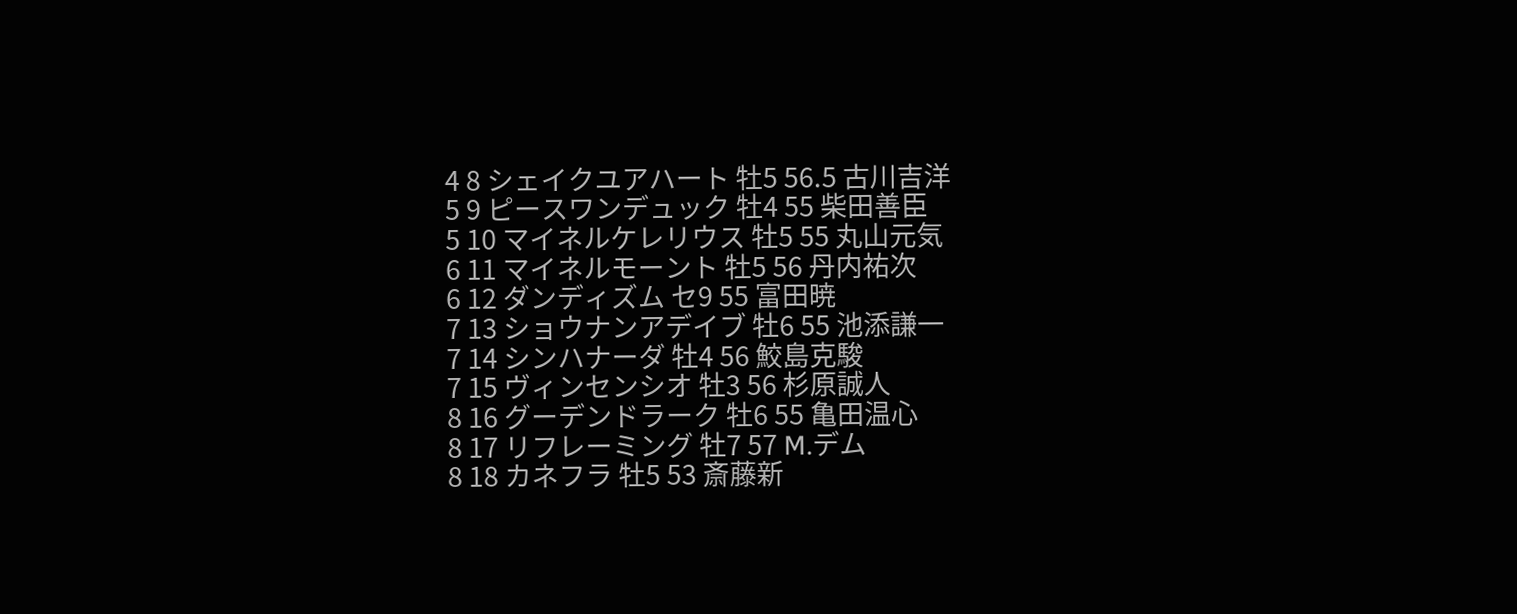4 8 シェイクユアハート 牡5 56.5 古川吉洋
5 9 ピースワンデュック 牡4 55 柴田善臣
5 10 マイネルケレリウス 牡5 55 丸山元気
6 11 マイネルモーント 牡5 56 丹内祐次
6 12 ダンディズム セ9 55 富田暁
7 13 ショウナンアデイブ 牡6 55 池添謙一
7 14 シンハナーダ 牡4 56 鮫島克駿
7 15 ヴィンセンシオ 牡3 56 杉原誠人
8 16 グーデンドラーク 牡6 55 亀田温心
8 17 リフレーミング 牡7 57 M.デム
8 18 カネフラ 牡5 53 斎藤新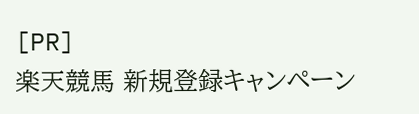[PR]
楽天競馬 新規登録キャンペーン